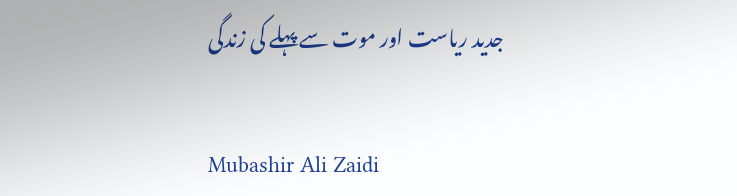جدید ریاست اور موت سے پہلے کی زندگی

Mubashir Ali Zaidi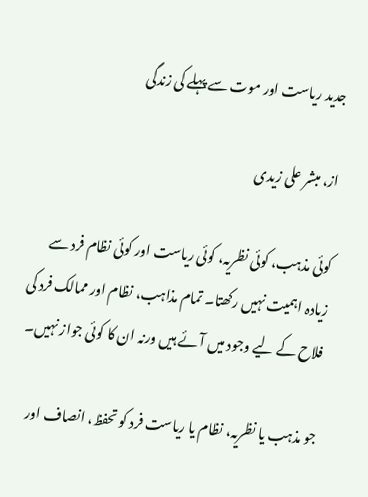جدید ریاست اور موت سے پہلے کی زندگی

از، مبشر علی زیدی

کوئی مذہب، کوئی نظریہ، کوئی ریاست اور کوئی نظام فرد سے زیادہ اہمیت نہیں رکھتا۔ تمام مذاہب، نظام اور ممالک فرد کی فلاح کے لیے وجود میں آئے ہیں ورنہ ان کا کوئی جواز نہیں۔

جو مذہب یا نظریہ، نظام یا ریاست فرد کو تحفظ، انصاف اور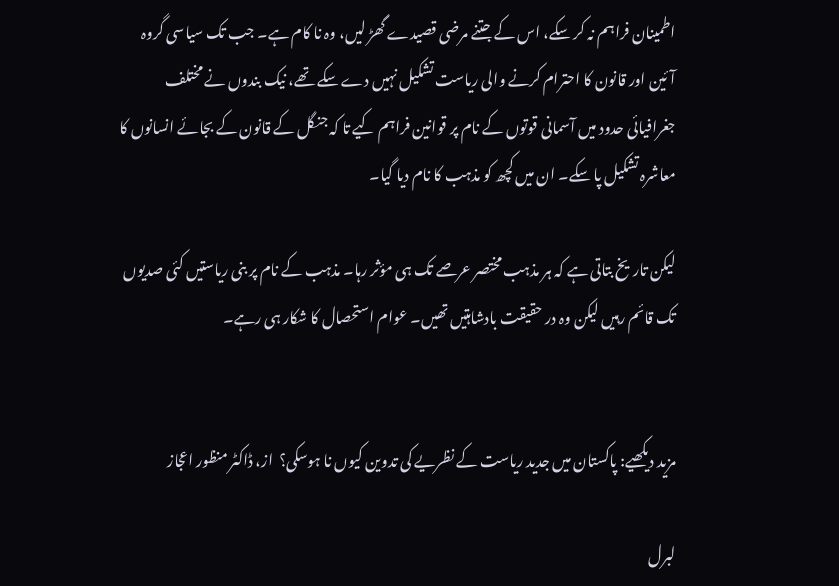اطمینان فراہم نہ کر سکے، اس کے جتنے مرضی قصیدے گھڑ لیں، وہ نا کام ہے۔ جب تک سیاسی گروہ آئین اور قانون کا احترام کرنے والی ریاست تشکیل نہیں دے سکے تھے، نیک بندوں نے مختلف جغرافیائی حدود میں آسمانی قوتوں کے نام پر قوانین فراہم کیے تا کہ جنگل کے قانون کے بجائے انسانوں کا معاشرہ تشکیل پا سکے۔ ان میں کچھ کو مذہب کا نام دیا گیا۔

لیکن تاریخ بتاتی ہے کہ ہر مذہب مختصر عرصے تک ہی مؤثر رہا۔ مذہب کے نام پر بنی ریاستیں کئی صدیوں تک قائم رہیں لیکن وہ در حقیقت بادشاہتیں تھیں۔ عوام استحصال کا شکار ہی رہے۔


مزید دیکھیے: پاکستان میں جدید ریاست کے نظریے کی تدوین کیوں نا ہوسکی؟  از، ڈاکٹر منظور اعجاز

لبرل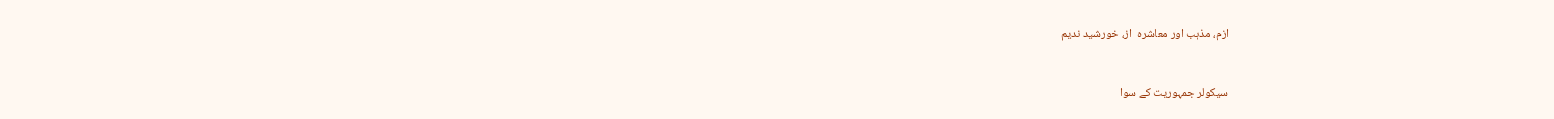ازم، مذہب اور معاشرہ  از، خورشید ندیم


سیکولر جمہوریت کے سوا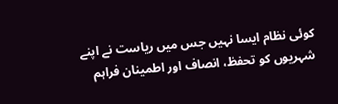کوئی نظام ایسا نہیں جس میں ریاست نے اپنے شہریوں کو تحفظ، انصاف اور اطمینان فراہم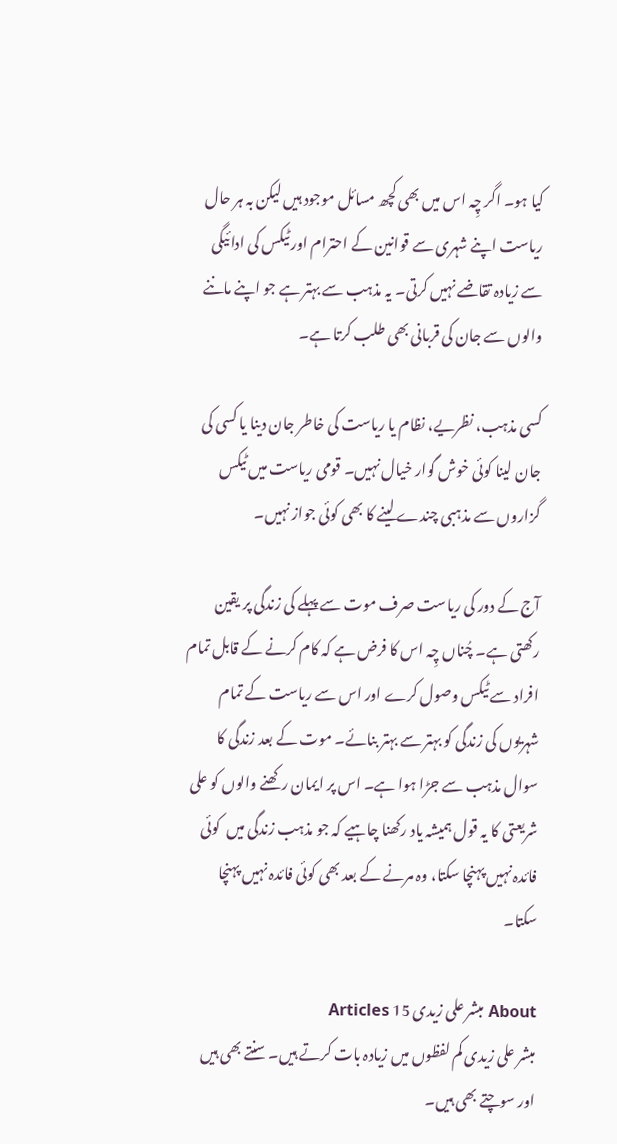کیا ہو۔ اگر چِہ اس میں بھی کچھ مسائل موجود ہیں لیکن بہ ہر حال ریاست اپنے شہری سے قوانین کے احترام اور ٹیکس کی ادائیگی سے زیادہ تقاضے نہیں کرتی۔ یہ مذہب سے بہتر ہے جو اپنے ماننے والوں سے جان کی قربانی بھی طلب کرتا ہے۔

کسی مذہب، نظریے، نظام یا ریاست کی خاطر جان دینا یا کسی کی جان لینا کوئی خوش گوار خیال نہیں۔ قومی ریاست میں ٹیکس گزاروں سے مذہبی چندے لینے کا بھی کوئی جواز نہیں۔

آج کے دور کی ریاست صرف موت سے پہلے کی زندگی پر یقین رکھتی ہے۔ چُناں چِہ اس کا فرض ہے کہ کام کرنے کے قابل تمام افراد سے ٹیکس وصول کرے اور اس سے ریاست کے تمام شہریوں کی زندگی کو بہتر سے بہتر بنائے۔ موت کے بعد زندگی کا سوال مذہب سے جڑا ہوا ہے۔ اس پر ایمان رکھنے والوں کو علی شریعتی کا یہ قول ہمیشہ یاد رکھنا چاہیے کہ جو مذہب زندگی میں  کوئی فائدہ نہیں پہنچا سکتا، وہ مرنے کے بعد بھی کوئی فائدہ نہیں پہنچا سکتا۔

About مبشر علی زیدی 15 Articles
مبشر علی زیدی کم لفظوں میں زیادہ بات کرتے ہیں۔ سنتے بھی ہیں اور سوچتے بھی ہیں۔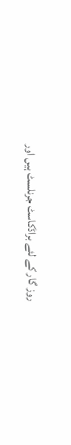روز گار کے لئے براڈکاسٹ جرنلسٹ ہیں اور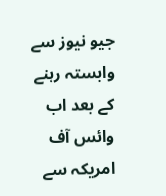جیو نیوز سے وابستہ رہنے کے بعد اب وائس آف امریکہ سے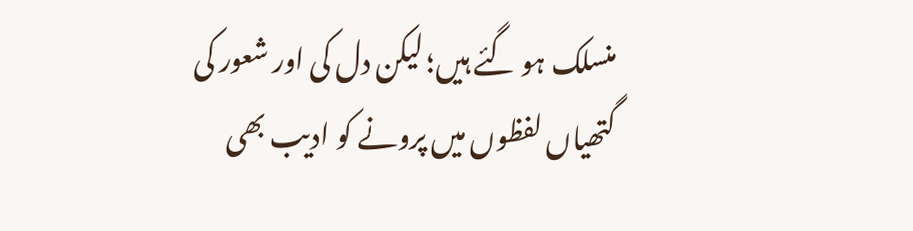منسلک ہو گئے ہیں؛ لیکن دل کی اور شعور کی گتھیاں لفظوں میں پرونے کو ادیب بھی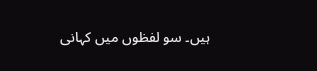ہیں۔ سو لفظوں میں کہانی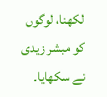لکھنا، لوگوں کو مبشر زیدی نے سکھایا۔